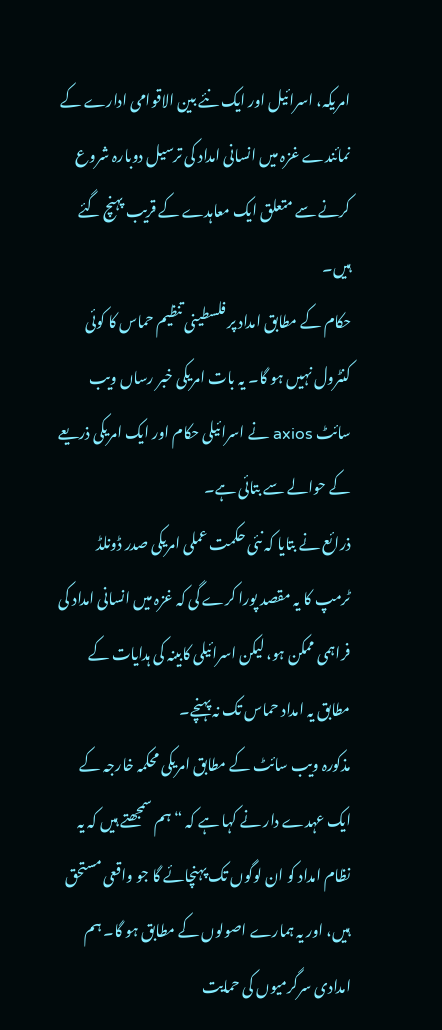امریکہ، اسرائیل اور ایک نئے بین الاقوامی ادارے کے نمائندے غزہ میں انسانی امداد کی ترسیل دوبارہ شروع کرنے سے متعلق ایک معاہدے کے قریب پہنچ گئے ہیں۔
حکام کے مطابق امداد پر فلسطینی تنظیم حماس کا کوئی کنٹرول نہیں ہو گا۔ یہ بات امریکی خبر رساں ویب سائٹ axios نے اسرائیلی حکام اور ایک امریکی ذریعے کے حوالے سے بتائی ہے۔
ذرائع نے بتایا کہ نئی حکمت عملی امریکی صدر ڈونلڈ ٹرمپ کا یہ مقصد پورا کرے گی کہ غزہ میں انسانی امداد کی فراہمی ممکن ہو، لیکن اسرائیلی کابینہ کی ہدایات کے مطابق یہ امداد حماس تک نہ پہنچے۔
مذکورہ ویب سائٹ کے مطابق امریکی محکمہ خارجہ کے ایک عہدے دار نے کہا ہے کہ “ہم سمجھتے ہیں کہ یہ نظام امداد کو ان لوگوں تک پہنچائے گا جو واقعی مستحق ہیں، اور یہ ہمارے اصولوں کے مطابق ہو گا۔ ہم امدادی سرگرمیوں کی حمایت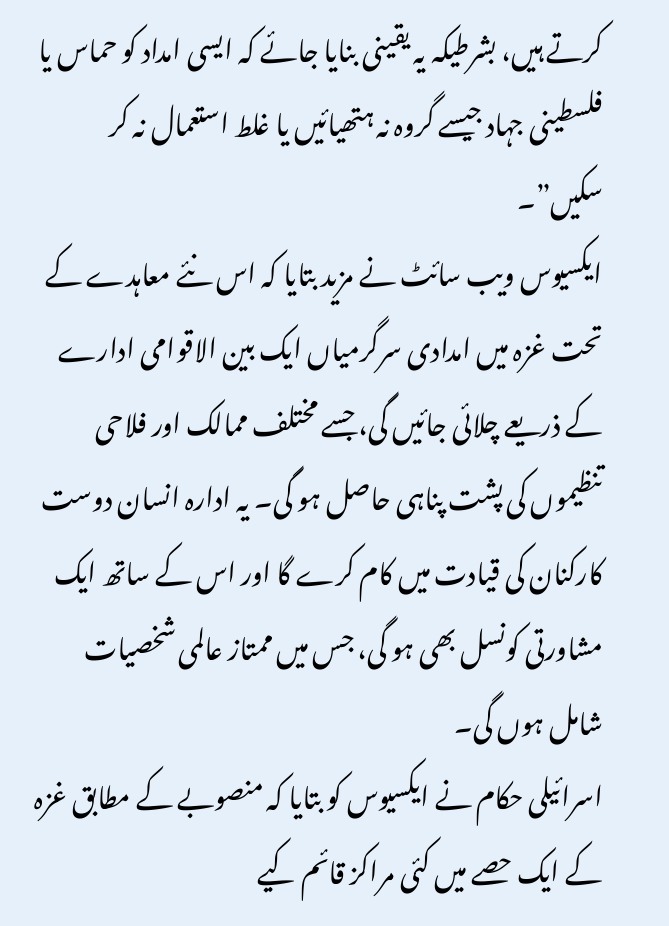کرتے ہیں، بشرطیکہ یہ یقینی بنایا جائے کہ ایسی امداد کو حماس یا فلسطینی جہاد جیسے گروہ نہ ہتھیائیں یا غلط استعمال نہ کر سکیں”۔
ایکسیوس ویب سائٹ نے مزید بتایا کہ اس نئے معاہدے کے تحت غزہ میں امدادی سرگرمیاں ایک بین الاقوامی ادارے کے ذریعے چلائی جائیں گی، جسے مختلف ممالک اور فلاحی تنظیموں کی پشت پناہی حاصل ہو گی۔ یہ ادارہ انسان دوست کارکنان کی قیادت میں کام کرے گا اور اس کے ساتھ ایک مشاورتی کونسل بھی ہو گی، جس میں ممتاز عالمی شخصیات شامل ہوں گی۔
اسرائیلی حکام نے ایکسیوس کو بتایا کہ منصوبے کے مطابق غزہ کے ایک حصے میں کئی مراکز قائم کیے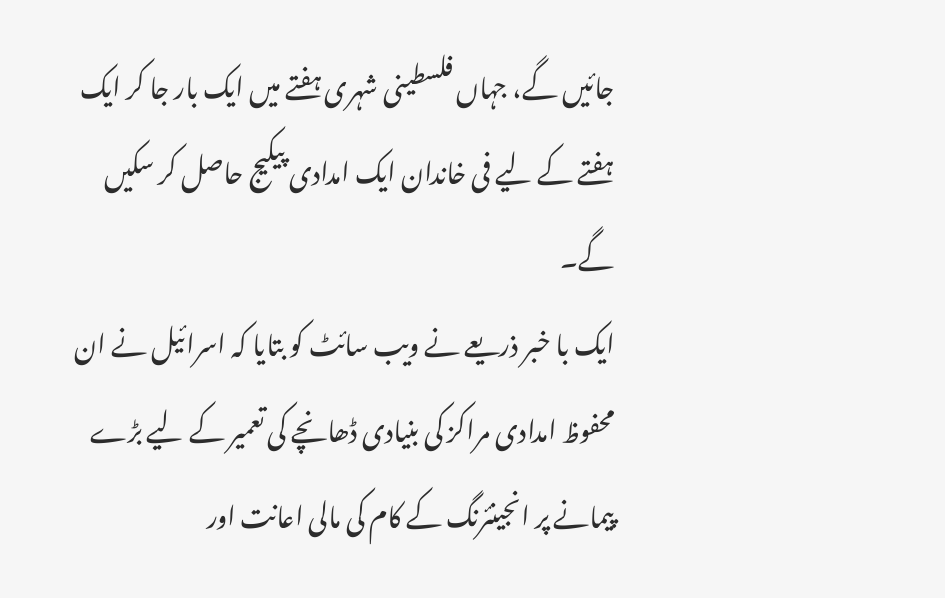جائیں گے، جہاں فلسطینی شہری ہفتے میں ایک بار جا کر ایک ہفتے کے لیے فی خاندان ایک امدادی پیکیج حاصل کر سکیں گے۔
ایک با خبر ذریعے نے ویب سائٹ کو بتایا کہ اسرائیل نے ان محفوظ امدادی مراکز کی بنیادی ڈھانچے کی تعمیر کے لیے بڑے پیمانے پر انجینئرنگ کے کام کی مالی اعانت اور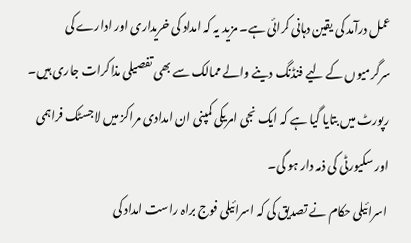عمل درآمد کی یقین دہانی کرائی ہے۔ مزید یہ کہ امداد کی خریداری اور ادارے کی سرگرمیوں کے لیے فنڈنگ دینے والے ممالک سے بھی تفصیلی مذاکرات جاری ہیں۔
رپورٹ میں بتایا گیا ہے کہ ایک نجی امریکی کمپنی ان امدادی مراکز میں لاجسٹک فراہمی اور سکیورٹی کی ذمہ دار ہو گی۔
اسرائیلی حکام نے تصدیق کی کہ اسرائیلی فوج براہ راست امداد کی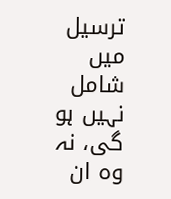ترسیل میں شامل نہیں ہو گی، نہ وہ ان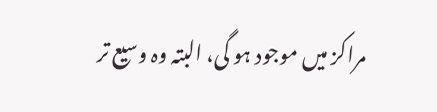مراکز میں موجود ہو گی، البتہ وہ وسیع تر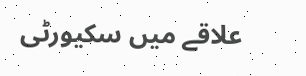علاقے میں سکیورٹی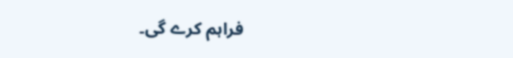فراہم کرے گی۔